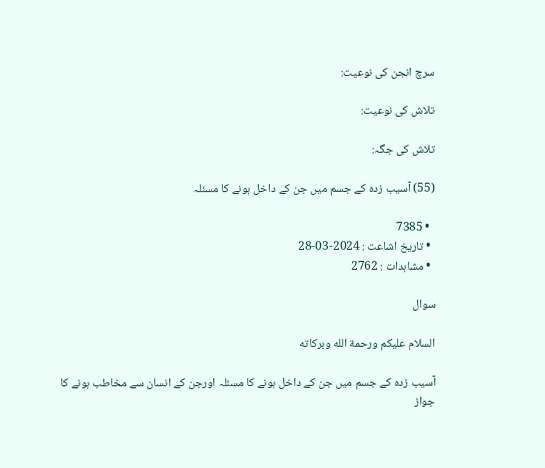سرچ انجن کی نوعیت:

تلاش کی نوعیت:

تلاش کی جگہ:

(55) آسیب زدہ کے جسم میں جن کے داخل ہونے کا مسئلہ

  • 7385
  • تاریخ اشاعت : 2024-03-28
  • مشاہدات : 2762

سوال

السلام عليكم ورحمة الله وبركاته

آسیب زدہ کے جسم میں جن کے داخل ہونے کا مسئلہ اورجن کے انسان سے مخاطب ہونے کا جواز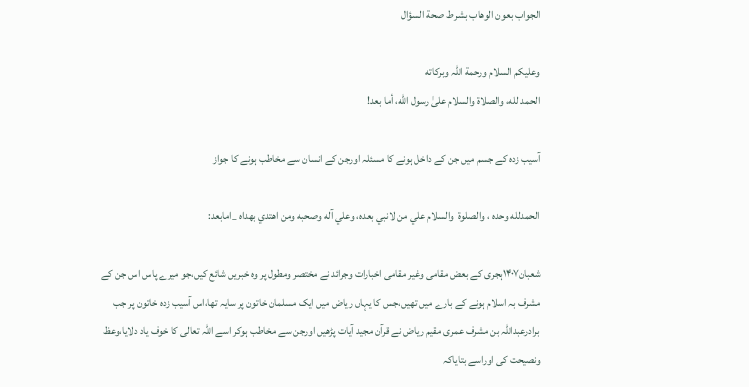الجواب بعون الوهاب بشرط صحة السؤال

وعلیکم السلام ورحمة اللہ وبرکاته
الحمد لله، والصلاة والسلام علىٰ رسول الله، أما بعد!

آسیب زدہ کے جسم میں جن کے داخل ہونے کا مسئلہ اورجن کے انسان سے مخاطب ہونے کا جواز

الحمدلله وحده ، والصلوة  والسلام علي من لانبي بعده، وعلي آله وصحبه ومن اهتدي بهداه _امابعد:

شعبان۱۴۰۷ہجری کے بعض مقامی وغیر مقامی اخبارات وجرائد نے مختصر ومطول پر وہ خبریں شائع کیں،جو میرے پاس اس جن کے مشرف بہ اسلام ہونے کے بارے میں تھیں،جس کا یہاں ریاض میں ایک مسلمان خاتون پر سایہ تھا،اس آسیب زدہ خاتون پر جب برادرعبداللہ بن مشرف عمری مقیم ریاض نے قرآن مجید آیات پڑھیں اورجن سے مخاطب ہوکر اسے اللہ تعالی کا خوف یاد دلایا،وعظ ونصیحت کی اوراسے بتایاکہ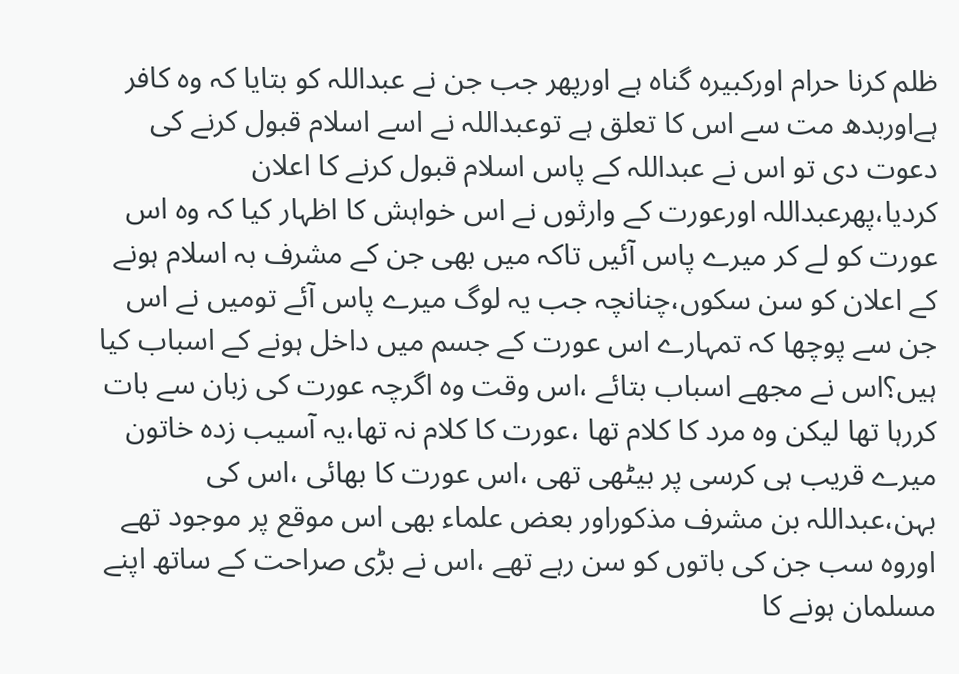ظلم کرنا حرام اورکبیرہ گناہ ہے اورپھر جب جن نے عبداللہ کو بتایا کہ وہ کافر ہےاوربدھ مت سے اس کا تعلق ہے توعبداللہ نے اسے اسلام قبول کرنے کی دعوت دی تو اس نے عبداللہ کے پاس اسلام قبول کرنے کا اعلان کردیا،پھرعبداللہ اورعورت کے وارثوں نے اس خواہش کا اظہار کیا کہ وہ اس عورت کو لے کر میرے پاس آئیں تاکہ میں بھی جن کے مشرف بہ اسلام ہونے کے اعلان کو سن سکوں،چنانچہ جب یہ لوگ میرے پاس آئے تومیں نے اس جن سے پوچھا کہ تمہارے اس عورت کے جسم میں داخل ہونے کے اسباب کیا ہیں؟اس نے مجھے اسباب بتائے ،اس وقت وہ اگرچہ عورت کی زبان سے بات کررہا تھا لیکن وہ مرد کا کلام تھا ،عورت کا کلام نہ تھا،یہ آسیب زدہ خاتون میرے قریب ہی کرسی پر بیٹھی تھی ،اس عورت کا بھائی ،اس کی بہن،عبداللہ بن مشرف مذکوراور بعض علماء بھی اس موقع پر موجود تھے اوروہ سب جن کی باتوں کو سن رہے تھے ،اس نے بڑی صراحت کے ساتھ اپنے مسلمان ہونے کا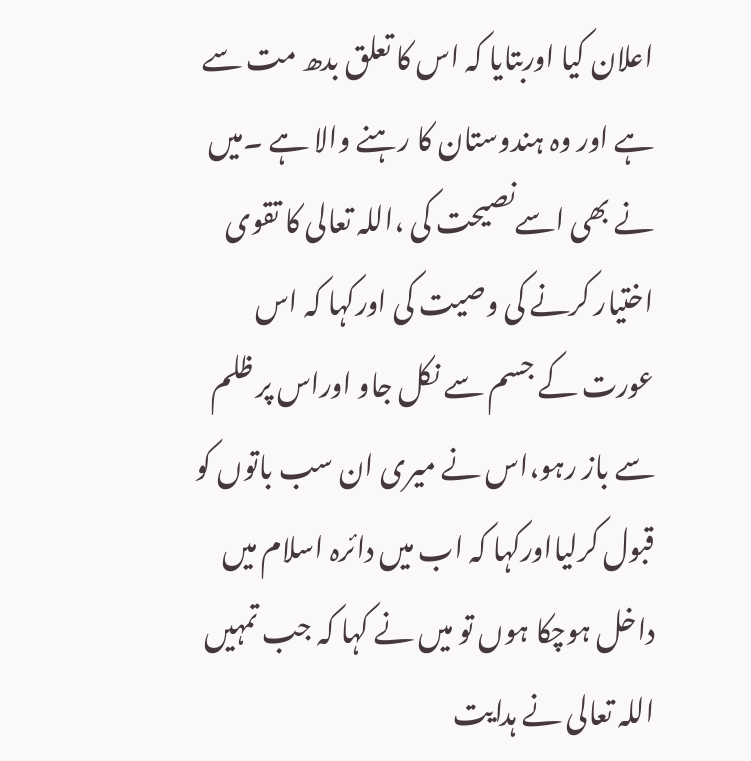اعلان کیا اوربتایا کہ اس کا تعلق بدھ مت سے ہے اور وہ ہندوستان کا رہنے والا ہے ۔میں نے بھی اسےنصیحت کی ،اللہ تعالی کا تقوی اختیار کرنے کی وصیت کی اورکہا کہ اس عورت کے جسم سے نکل جاو اوراس پر ظلم سے باز رہو،اس نے میری ان سب باتوں کو قبول کرلیااورکہا کہ اب میں دائرہ اسلام میں  داخل ہوچکا ہوں تو میں نے کہا کہ جب تمہیں  اللہ تعالی نے ہدایت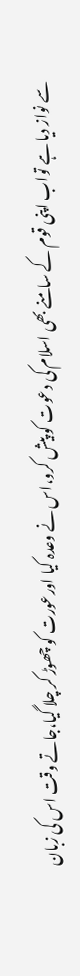سے نواز دیا ہے تواب اپنی قوم کے سامنے بھی اسلام کی دعوت کو پیش کرو،اس نے وعدہ کیا اورعورت کو چھوڑ کر چلا گیا،جاتے وقت اس کی زبان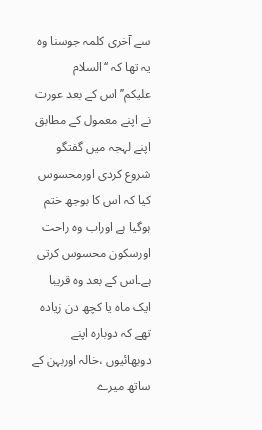سے آخری کلمہ جوسنا وہ یہ تھا کہ ‘‘السلام علیکم’’اس کے بعد عورت نے اپنے معمول کے مطابق اپنے لہجہ میں گفتگو شروع کردی اورمحسوس کیا کہ اس کا بوجھ ختم ہوگیا ہے اوراب وہ راحت اورسکون محسوس کرتی ہے۔اس کے بعد وہ قریبا ایک ماہ یا کچھ دن زیادہ تھے کہ دوبارہ اپنے دوبھائیوں ،خالہ اوربہن کے ساتھ میرے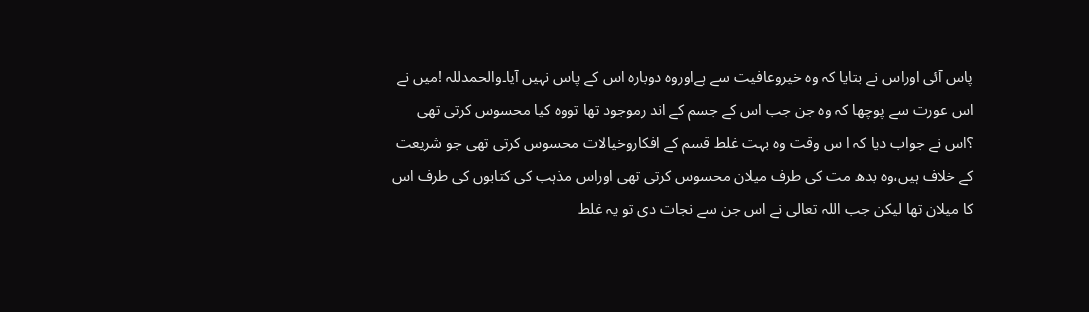پاس آئی اوراس نے بتایا کہ وہ خیروعافیت سے ہےاوروہ دوبارہ اس کے پاس نہیں آیا۔والحمدللہ !میں نے اس عورت سے پوچھا کہ وہ جن جب اس کے جسم کے اند رموجود تھا تووہ کیا محسوس کرتی تھی ؟اس نے جواب دیا کہ ا س وقت وہ بہت غلط قسم کے افکاروخیالات محسوس کرتی تھی جو شریعت کے خلاف ہیں،وہ بدھ مت کی طرف میلان محسوس کرتی تھی اوراس مذہب کی کتابوں کی طرف اس کا میلان تھا لیکن جب اللہ تعالی نے اس جن سے نجات دی تو یہ غلط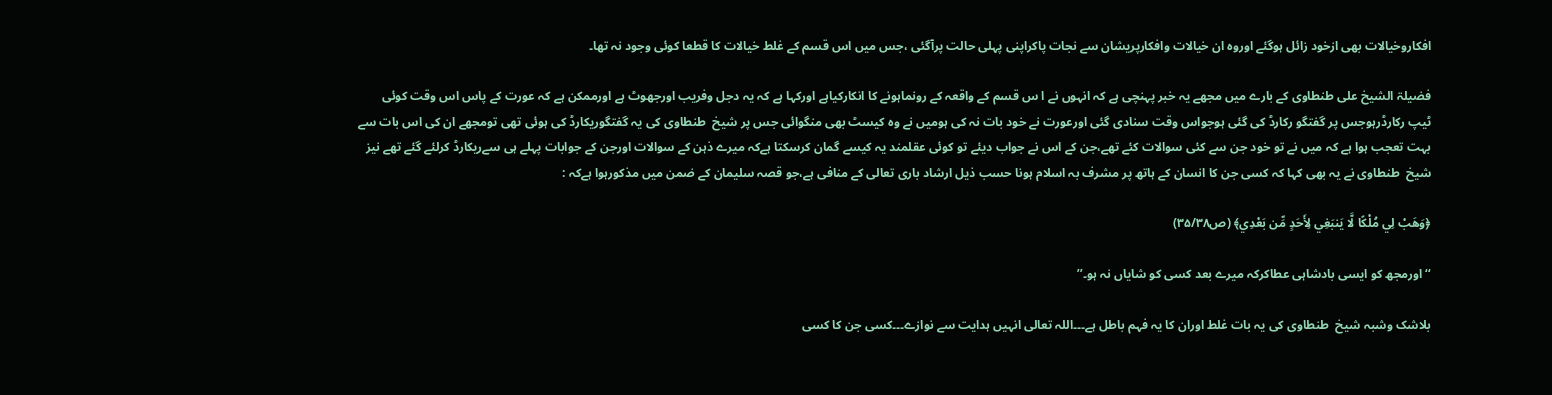افکاروخیالات بھی ازخود زائل ہوگئے اوروہ ان خیالات وافکارپریشان سے نجات پاکراپنی پہلی حالت پرآگئی ،جس میں اس قسم کے غلط خیالات کا قطعا کوئی وجود نہ تھا۔

فضیلۃ الشیخ علی طنطاوی کے بارے میں مجھے یہ خبر پہنچی ہے کہ انہوں نے ا س قسم کے واقعہ کے رونماہونے کا انکارکیاہے اورکہا ہے کہ یہ دجل وفریب اورجھوٹ ہے اورممکن ہے کہ عورت کے پاس اس وقت کوئی ٹیپ رکارڈرہوجس پر گفتگو رکارڈ کی گئی ہوجواس وقت سنادی گئی اورعورت نے خود بات نہ کی ہومیں نے وہ کیسٹ بھی منگوائی جس پر شیخ  طنطاوی کی یہ گفتگوریکارڈ کی ہوئی تھی تومجھے ان کی اس بات سے بہت تعجب ہوا ہے کہ میں نے تو خود جن سے کئی سوالات کئے تھے،جن کے اس نے جواب دیئے تو کوئی عقلمند یہ کیسے گمان کرسکتا ہےکہ میرے ذہن کے سوالات اورجن کے جوابات پہلے ہی سےریکارڈ کرلئے گئے تھے نیز شیخ  طنطاوی نے یہ بھی کہا کہ کسی جن کا انسان کے ہاتھ پر مشرف بہ اسلام ہونا حسب ذیل ارشاد باری تعالی کے منافی ہے،جو قصہ سلیمان کے ضمن میں مذکورہوا ہےکہ :

﴿وَهَبْ لِي مُلْكًا لَّا يَنبَغِي لِأَحَدٍ مِّن بَعْدِي﴾ (ص۳۵/۳۸)

‘‘اورمجھ کو ایسی بادشاہی عطاکرکہ میرے بعد کسی کو شایاں نہ ہو۔’’

بلاشک وشبہ شیخ  طنطاوی کی یہ بات غلط اوران کا یہ فہم باطل ہے۔۔۔اللہ تعالی انہیں ہدایت سے نوازے۔۔۔کسی جن کا کسی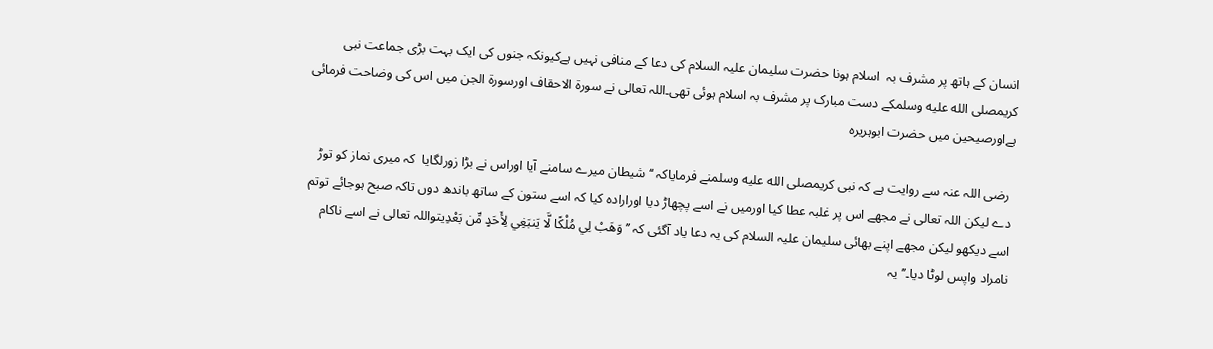انسان کے ہاتھ پر مشرف بہ  اسلام ہونا حضرت سلیمان علیہ السلام کی دعا کے منافی نہیں ہےکیونکہ جنوں کی ایک بہت بڑی جماعت نبی کریمصلى الله عليه وسلمکے دست مبارک پر مشرف بہ اسلام ہوئی تھی۔اللہ تعالی نے سورۃ الاحقاف اورسورۃ الجن میں اس کی وضاحت فرمائی ہےاورصیحین میں حضرت ابوہریرہ

 رضی اللہ عنہ سے روایت ہے کہ نبی کریمصلى الله عليه وسلمنے فرمایاکہ ‘‘شیطان میرے سامنے آیا اوراس نے بڑا زورلگایا  کہ میری نماز کو توڑ دے لیکن اللہ تعالی نے مجھے اس پر غلبہ عطا کیا اورمیں نے اسے پچھاڑ دیا اورارادہ کیا کہ اسے ستون کے ساتھ باندھ دوں تاکہ صبح ہوجائے توتم اسے دیکھو لیکن مجھے اپنے بھائی سلیمان علیہ السلام کی یہ دعا یاد آگئی کہ ’’وَهَبْ لِي مُلْكًا لَّا يَنبَغِي لِأَحَدٍ مِّن بَعْدِيتواللہ تعالی نے اسے ناکام نامراد واپس لوٹا دیا۔’’یہ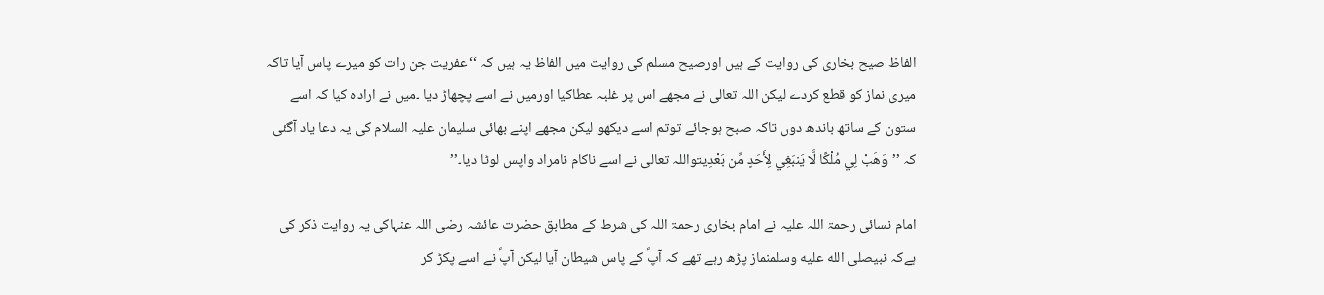الفاظ صیح بخاری کی روایت کے ہیں اورصیح مسلم کی روایت میں الفاظ یہ ہیں کہ ‘‘عفریت جن رات کو میرے پاس آیا تاکہ میری نماز کو قطع کردے لیکن اللہ تعالی نے مجھے اس پر غلبہ عطاکیا اورمیں نے اسے پچھاڑ دیا ۔میں نے ارادہ کیا کہ اسے ستون کے ساتھ باندھ دوں تاکہ صبح ہوجائے توتم اسے دیکھو لیکن مجھے اپنے بھائی سلیمان علیہ السلام کی یہ دعا یاد آگئی کہ ’’وَهَبْ لِي مُلْكًا لَّا يَنبَغِي لِأَحَدٍ مِّن بَعْدِيتواللہ تعالی نے اسے ناکام نامراد واپس لوٹا دیا۔’’

امام نسائی رحمۃ اللہ علیہ نے امام بخاری رحمۃ اللہ کی شرط کے مطابق حضرت عائشہ رضی اللہ عنہاکی یہ روایت ذکر کی ہےکہ نبیصلى الله عليه وسلمنماز پڑھ رہے تھے کہ آپؐ کے پاس شیطان آیا لیکن آپؐ نے اسے پکڑ کر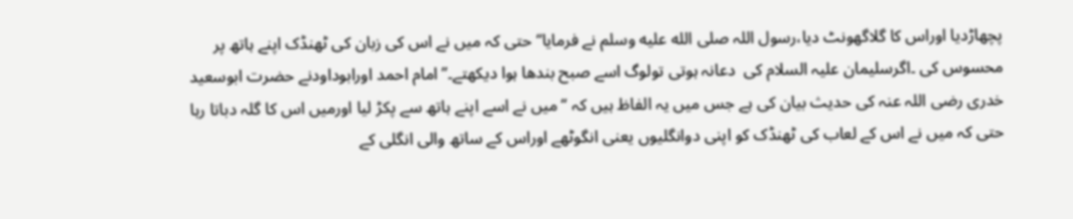پچھاڑدیا اوراس کا گلاگھونٹ دیا،رسول اللہ صلى الله عليه وسلم نے فرمایا‘‘حتی کہ میں نے اس کی زبان کی ٹھنڈک اپنے ہاتھ پر محسوس کی ۔اگرسلیمان علیہ السلام کی  دعانہ ہوتی تولوگ اسے صبح بندھا ہوا دیکھتے۔’’امام احمد اورابوداودنے حضرت ابوسعید خدری رضی اللہ عنہ کی حدیث بیان کی ہے جس میں یہ الفاظ ہیں کہ ‘‘میں نے اسے اپنے ہاتھ سے پکڑ لیا اورمیں اس کا گلہ دباتا رہا حتی کہ میں نے اس کے لعاب کی ٹھنڈک کو اپنی دوانگلیوں یعنی انگوٹھے اوراس کے ساتھ والی انگلی کے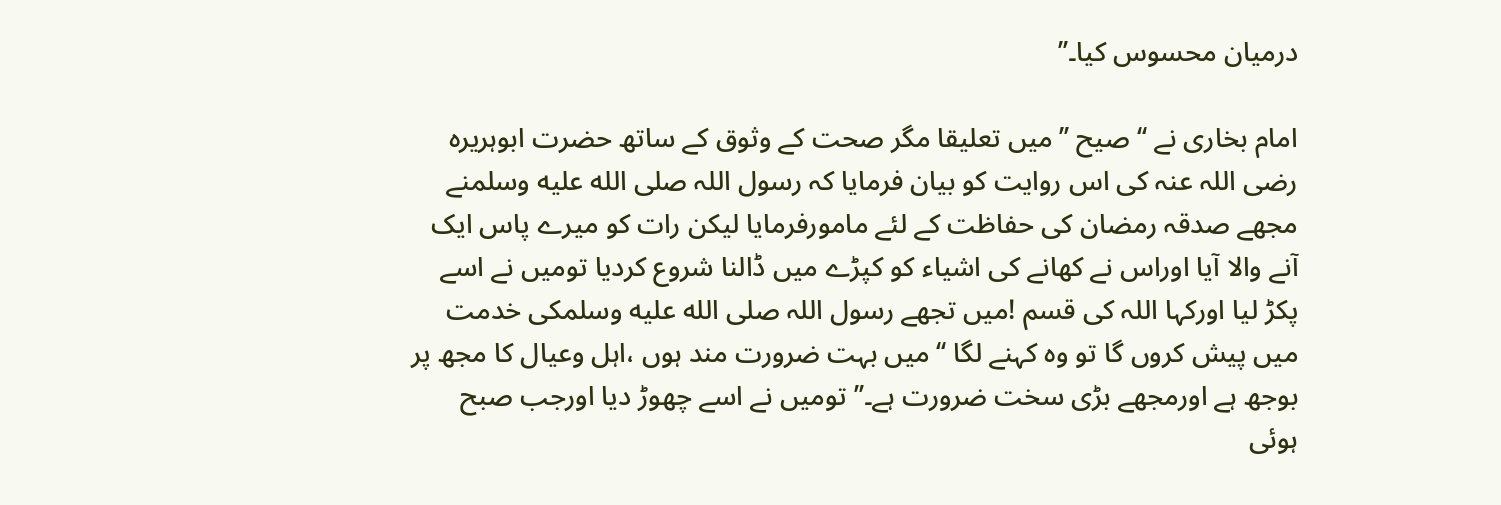درمیان محسوس کیا۔’’

امام بخاری نے ‘‘صیح ’’میں تعلیقا مگر صحت کے وثوق کے ساتھ حضرت ابوہریرہ رضی اللہ عنہ کی اس روایت کو بیان فرمایا کہ رسول اللہ صلى الله عليه وسلمنے مجھے صدقہ رمضان کی حفاظت کے لئے مامورفرمایا لیکن رات کو میرے پاس ایک آنے والا آیا اوراس نے کھانے کی اشیاء کو کپڑے میں ڈالنا شروع کردیا تومیں نے اسے پکڑ لیا اورکہا اللہ کی قسم !میں تجھے رسول اللہ صلى الله عليه وسلمکی خدمت میں پیش کروں گا تو وہ کہنے لگا ‘‘میں بہت ضرورت مند ہوں ،اہل وعیال کا مجھ پر بوجھ ہے اورمجھے بڑی سخت ضرورت ہے۔’’تومیں نے اسے چھوڑ دیا اورجب صبح ہوئی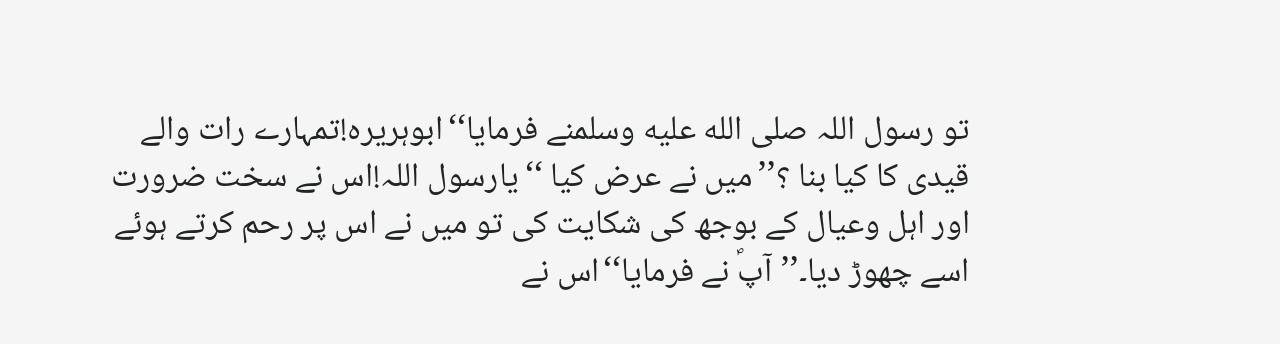تو رسول اللہ صلى الله عليه وسلمنے فرمایا‘‘ابوہریرہ!تمہارے رات والے قیدی کا کیا بنا ؟’’میں نے عرض کیا ‘‘یارسول اللہ!اس نے سخت ضرورت اور اہل وعیال کے بوجھ کی شکایت کی تو میں نے اس پر رحم کرتے ہوئے اسے چھوڑ دیا۔’’آپؐ نے فرمایا‘‘اس نے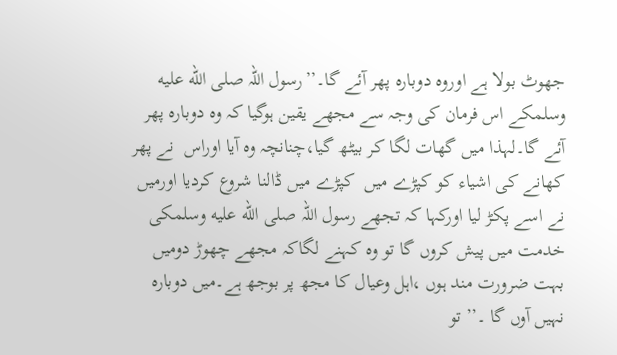جھوٹ بولا ہے اوروہ دوبارہ پھر آئے گا۔’’رسول اللہ صلى الله عليه وسلمکے اس فرمان کی وجہ سے مجھے یقین ہوگیا کہ وہ دوبارہ پھر آئے گا۔لہذا میں گھات لگا کر بیٹھ گیا،چنانچہ وہ آیا اوراس  نے پھر کھانے کی اشیاء کو کپڑے میں  کپڑے میں ڈالنا شروع کردیا اورمیں نے اسے پکڑ لیا اورکہا کہ تجھے رسول اللہ صلى الله عليه وسلمکی خدمت میں پیش کروں گا تو وہ کہنے لگاکہ مجھے چھوڑ دومیں بہت ضرورت مند ہوں ،اہل وعیال کا مجھ پر بوجھ ہے۔میں دوبارہ نہیں آوں گا ۔’’ تو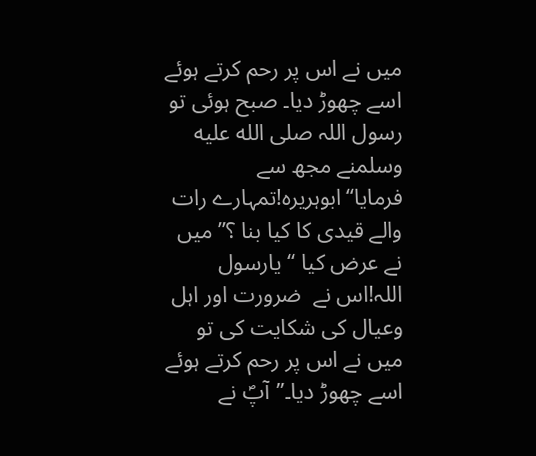میں نے اس پر رحم کرتے ہوئے اسے چھوڑ دیا۔ صبح ہوئی تو رسول اللہ صلى الله عليه وسلمنے مجھ سے فرمایا‘‘ابوہریرہ!تمہارے رات والے قیدی کا کیا بنا ؟’’میں نے عرض کیا ‘‘یارسول اللہ!اس نے  ضرورت اور اہل وعیال کی شکایت کی تو میں نے اس پر رحم کرتے ہوئے اسے چھوڑ دیا۔’’آپؐ نے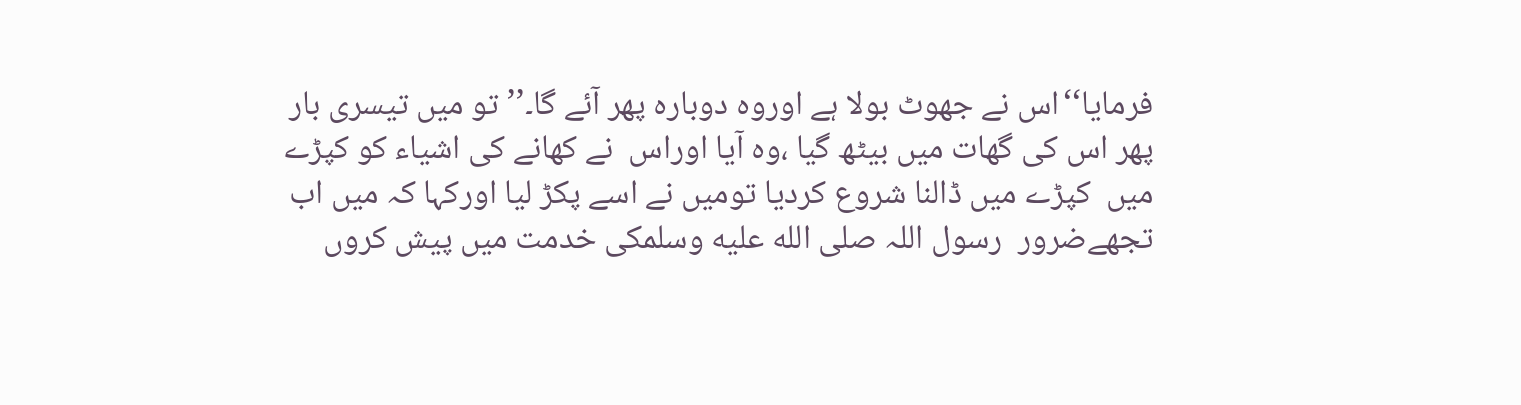فرمایا‘‘اس نے جھوٹ بولا ہے اوروہ دوبارہ پھر آئے گا۔’’تو میں تیسری بار پھر اس کی گھات میں بیٹھ گیا ،وہ آیا اوراس  نے کھانے کی اشیاء کو کپڑے میں  کپڑے میں ڈالنا شروع کردیا تومیں نے اسے پکڑ لیا اورکہا کہ میں اب تجھےضرور  رسول اللہ صلى الله عليه وسلمکی خدمت میں پیش کروں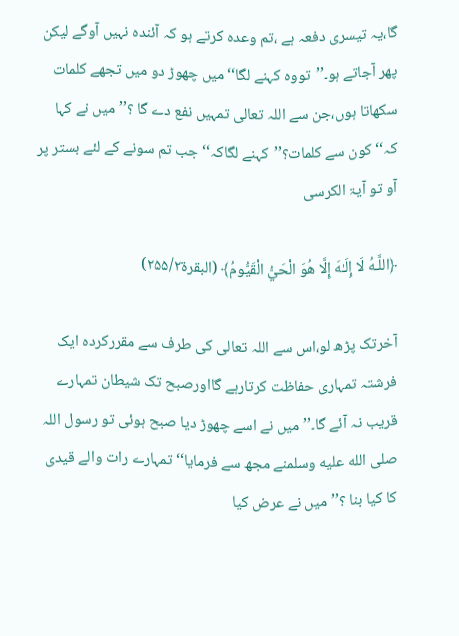گا،یہ تیسری دفعہ ہے ،تم وعدہ کرتے ہو کہ آئندہ نہیں آوگے لیکن پھر آجاتے ہو۔’’تووہ کہنے لگا‘‘میں چھوڑ دو میں تجھے کلمات سکھاتا ہوں،جن سے اللہ تعالی تمہیں نفع دے گا ؟’’میں نے کہا کہ‘‘ کون سے کلمات؟’’کہنے لگاکہ‘‘جب تم سونے کے لئے بستر پر آو تو آیۃ الکرسی

﴿اللَّـهُ لَا إِلَـٰهَ إِلَّا هُوَ الْحَيُّ الْقَيُّومُ﴾ (البقرۃ۲۵۵/۲)

آخرتک پڑھ لو،اس سے اللہ تعالی کی طرف سے مقررکردہ ایک فرشتہ تمہاری حفاظت کرتارہے گااورصبح تک شیطان تمہارے قریب نہ آئے گا۔’’میں نے اسے چھوڑ دیا صبح ہوئی تو رسول اللہ صلى الله عليه وسلمنے مجھ سے فرمایا‘‘تمہارے رات والے قیدی کا کیا بنا ؟’’میں نے عرض کیا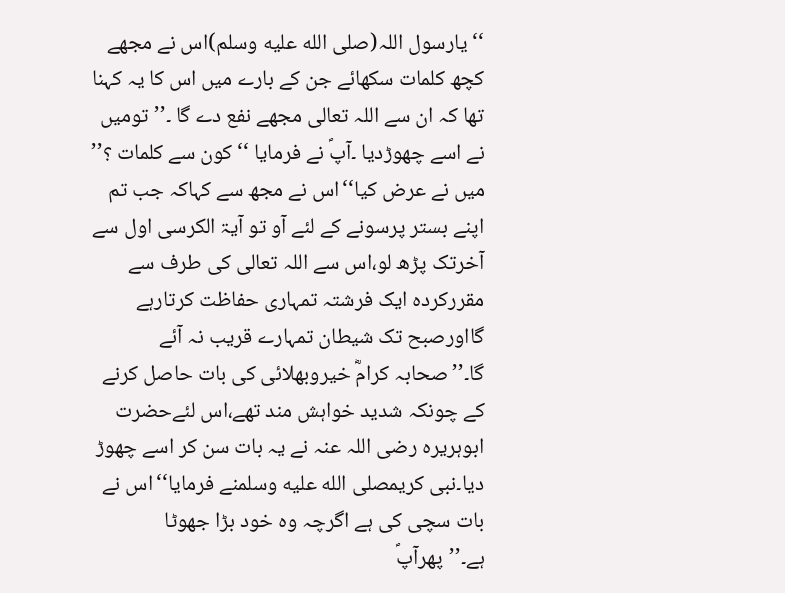‘‘یارسول اللہ(صلى الله عليه وسلم)اس نے مجھے کچھ کلمات سکھائے جن کے بارے میں اس کا یہ کہنا تھا کہ ان سے اللہ تعالی مجھے نفع دے گا ۔’’تومیں نے اسے چھوڑدیا ۔آپؐ نے فرمایا ‘‘کون سے کلمات ؟’’ میں نے عرض کیا‘‘اس نے مجھ سے کہاکہ جب تم اپنے بستر پرسونے کے لئے آو تو آیۃ الکرسی اول سے آخرتک پڑھ لو،اس سے اللہ تعالی کی طرف سے مقررکردہ ایک فرشتہ تمہاری حفاظت کرتارہے گااورصبح تک شیطان تمہارے قریب نہ آئے گا۔’’صحابہ کرامؓ خیروبھلائی کی بات حاصل کرنے کے چونکہ شدید خواہش مند تھے،اس لئےحضرت ابوہریرہ رضی اللہ عنہ نے یہ بات سن کر اسے چھوڑ دیا۔نبی کریمصلى الله عليه وسلمنے فرمایا‘‘اس نے بات سچی کی ہے اگرچہ وہ خود بڑا جھوٹا ہے۔’’پھرآپؐ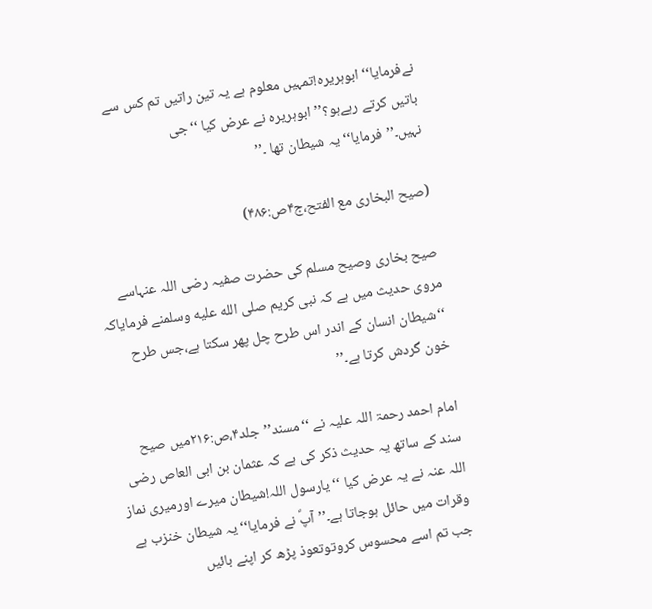نےفرمایا‘‘ابوہریرہ!تمہیں معلوم ہے یہ تین راتیں تم کس سے باتیں کرتے رہےہو؟’’ابوہریرہ نے عرض کیا ‘‘جی نہیں۔’’فرمایا‘‘یہ شیطان تھا ۔’’

(صیح البخاری مع الفتح،ج۴ص:۴۸۶)

صیح بخاری وصیح مسلم کی حضرت صفیہ رضی اللہ عنہاسے مروی حدیث میں ہے کہ نبی کریم صلى الله عليه وسلمنے فرمایاکہ ‘‘شیطان انسان کے اندر اس طرح چل پھر سکتا ہے،جس طرح خون گردش کرتا ہے۔’’

امام احمد رحمۃ اللہ علیہ نے ‘‘مسند’’جلد۴،ص:۲۱۶میں صیح سند کے ساتھ یہ حدیث ذکر کی ہے کہ عثمان بن ابی العاص رضی اللہ عنہ نے یہ عرض کیا ‘‘یارسول اللہ!شیطان میرے اورمیری نماز وقرات میں حائل ہوجاتا ہے۔’’آپؐ نے فرمایا‘‘یہ شیطان خنزب ہے جب تم اسے محسوس کروتوتعوذ پڑھ کر اپنے بائیں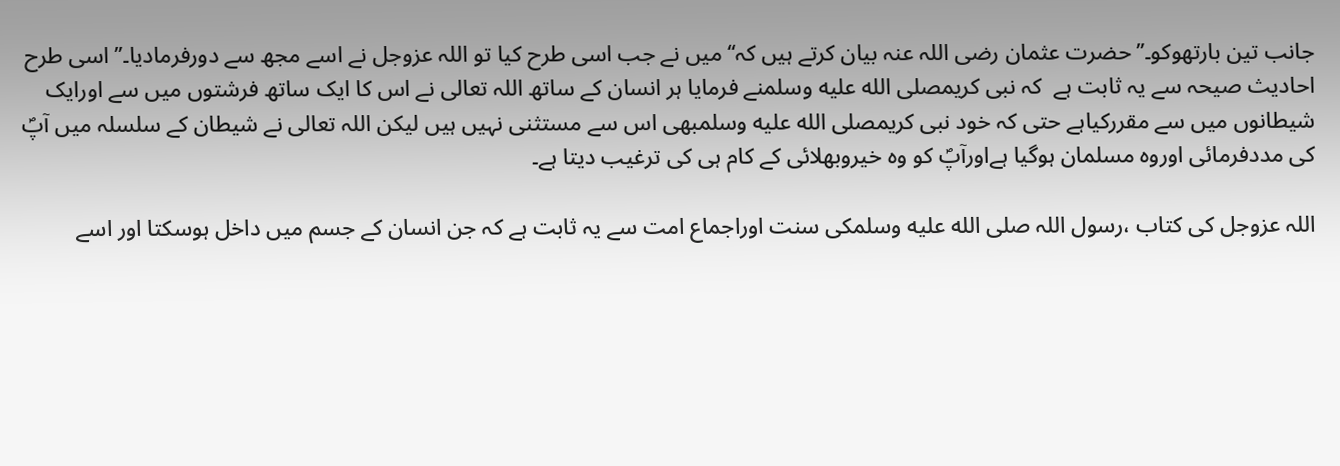جانب تین بارتھوکو۔’’حضرت عثمان رضی اللہ عنہ بیان کرتے ہیں کہ‘‘میں نے جب اسی طرح کیا تو اللہ عزوجل نے اسے مجھ سے دورفرمادیا۔’’اسی طرح احادیث صیحہ سے یہ ثابت ہے  کہ نبی کریمصلى الله عليه وسلمنے فرمایا ہر انسان کے ساتھ اللہ تعالی نے اس کا ایک ساتھ فرشتوں میں سے اورایک شیطانوں میں سے مقررکیاہے حتی کہ خود نبی کریمصلى الله عليه وسلمبھی اس سے مستثنی نہیں ہیں لیکن اللہ تعالی نے شیطان کے سلسلہ میں آپؐ کی مددفرمائی اوروہ مسلمان ہوگیا ہےاورآپؐ کو وہ خیروبھلائی کے کام ہی کی ترغیب دیتا ہے۔

اللہ عزوجل کی کتاب ،رسول اللہ صلى الله عليه وسلمکی سنت اوراجماع امت سے یہ ثابت ہے کہ جن انسان کے جسم میں داخل ہوسکتا اور اسے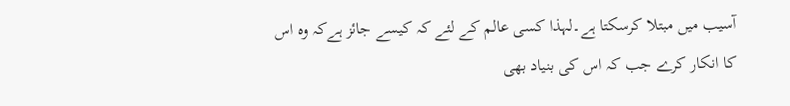آسیب میں مبتلا کرسکتا ہے۔لہذا کسی عالم کے لئے کہ کیسے جائز ہےکہ وہ اس کا انکار کرے جب کہ اس کی بنیاد بھی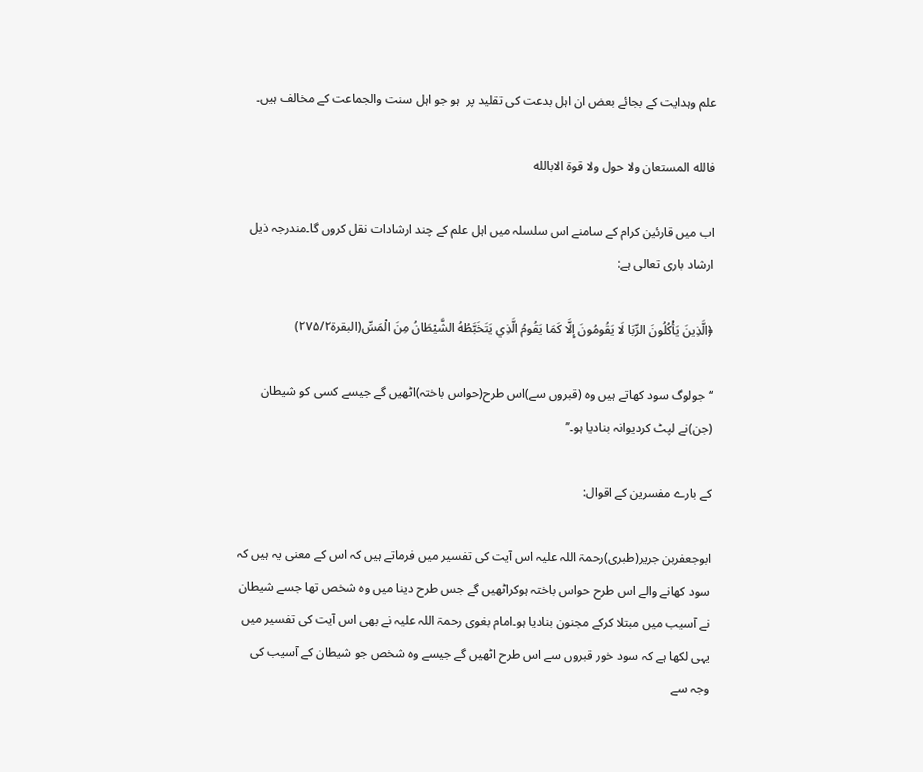علم وہدایت کے بجائے بعض ان اہل بدعت کی تقلید پر  ہو جو اہل سنت والجماعت کے مخالف ہیں۔

فالله المستعان ولا حول ولا قوة الابالله

اب میں قارئین کرام کے سامنے اس سلسلہ میں اہل علم کے چند ارشادات نقل کروں گا۔مندرجہ ذیل ارشاد باری تعالی ہے:

﴿الَّذِينَ يَأْكُلُونَ الرِّ‌بَا لَا يَقُومُونَ إِلَّا كَمَا يَقُومُ الَّذِي يَتَخَبَّطُهُ الشَّيْطَانُ مِنَ الْمَسِّ(البقرۃ۲۷۵/۲)

‘‘جولوگ سود کھاتے ہیں وہ (قبروں سے)اس طرح(حواس باختہ)اٹھیں گے جیسے کسی کو شیطان (جن)نے لپٹ کردیوانہ بنادیا ہو۔’’

کے بارے مفسرین کے اقوال:

ابوجعفربن جریر(طبری)رحمۃ اللہ علیہ اس آیت کی تفسیر میں فرماتے ہیں کہ اس کے معنی یہ ہیں کہ سود کھانے والے اس طرح حواس باختہ ہوکراٹھیں گے جس طرح دینا میں وہ شخص تھا جسے شیطان نے آسیب میں مبتلا کرکے مجنون بنادیا ہو۔امام بغوی رحمۃ اللہ علیہ نے بھی اس آیت کی تفسیر میں یہی لکھا ہے کہ سود خور قبروں سے اس طرح اٹھیں گے جیسے وہ شخص جو شیطان کے آسیب کی وجہ سے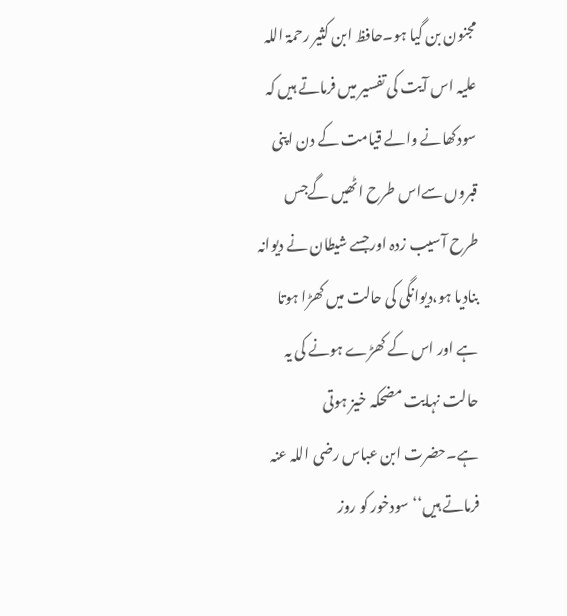مجنون بن گیا ہو۔حافظ ابن کثیر رحمۃ اللہ علیہ اس آیت کی تفسیر میں فرماتے ہیں کہ سودکھانے والے قیامت کے دن اپنی قبروں سےاس طرح اٹھیں گےجس طرح آسیب زدہ اورجسے شیطان نے دیوانہ بنادیا ہو،دیوانگی کی حالت میں کھڑا ہوتا ہے اور اس کے کھڑے ہونے کی یہ حالت نہایت مضحکہ خیز ہوتی ہے۔حضرت ابن عباس رضی اللہ عنہ فرماتے ہیں‘‘سودخور کو روز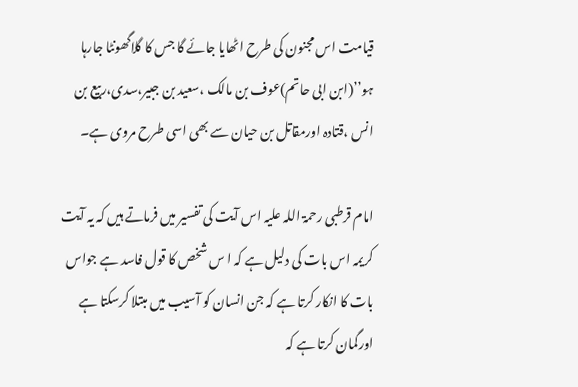قیامت اس مجنون کی طرح اٹھایا جائے گا جس کا گلاگھونٹا جارہا ہو’’(ابن ابی حاتم)عوف بن مالک ،سعید بن جبیر،سدی،ربیع بن انس ،قتادہ اورمقاتل بن حیان سے بھی اسی طرح مروی ہے۔

امام قرطبی رحمۃ اللہ علیہ اس آیت کی تفسیر میں فرماتے ہیں کہ یہ آیت کریمہ اس بات کی دلیل ہے کہ ا س شخص کا قول فاسد ہے جواس بات کا انکار کرتا ہے کہ جن انسان کو آسیب میں مبتلا کرسکتا ہے اورگمان کرتا ہے کہ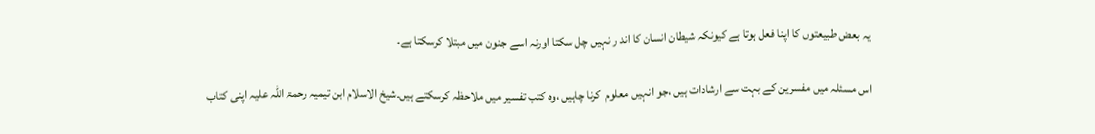یہ بعض طبیعتوں کا اپنا فعل ہوتا ہے کیونکہ شیطان انسان کا اند ر نہیں چل سکتا اورنہ اسے جنون میں مبتلا کرسکتا ہے۔

اس مسئلہ میں مفسرین کے بہت سے ارشادات ہیں ،جو انہیں معلوم  کرنا چاہیں ،وہ کتب تفسیر میں ملاحظہ کرسکتے ہیں۔شیخ الاسلام ابن تیمیہ رحمۃ اللہ علیہ اپنی کتاب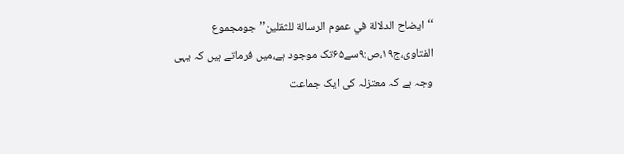‘‘ايضاح الدلالة في عموم الرسالة للثقلين’’جومجموع الفتاوی،ج۱۹،ص:۹سے۶۵تک موجود ہے،میں فرماتے ہیں کہ یہی وجہ ہے کہ معتزلہ کی ایک جماعت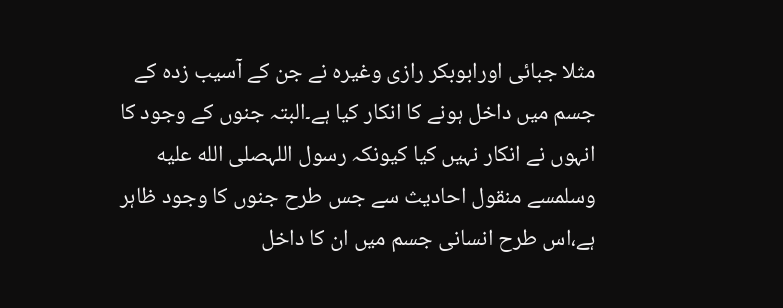مثلا جبائی اورابوبکر رازی وغیرہ نے جن کے آسیب زدہ کے جسم میں داخل ہونے کا انکار کیا ہے۔البتہ جنوں کے وجود کا انہوں نے انکار نہیں کیا کیونکہ رسول اللہصلى الله عليه وسلمسے منقول احادیث سے جس طرح جنوں کا وجود ظاہر ہے،اس طرح انسانی جسم میں ان کا داخل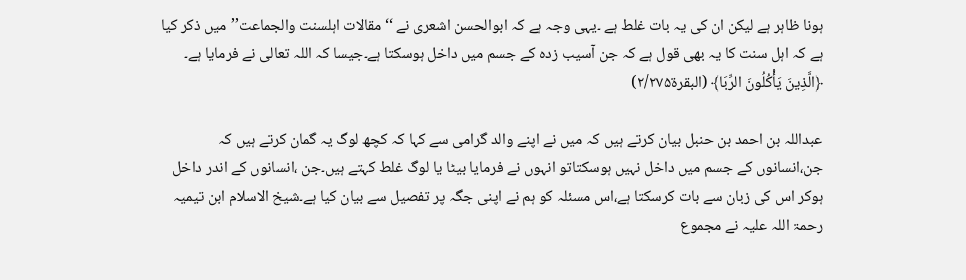ہونا ظاہر ہے لیکن ان کی یہ بات غلط ہے ۔یہی وجہ ہے کہ ابوالحسن اشعری نے ‘‘مقالات اہلسنت والجماعت’’میں ذکر کیا ہے کہ اہل سنت کا یہ بھی قول ہے کہ جن آسیب زدہ کے جسم میں داخل ہوسکتا ہے۔جیسا کہ اللہ تعالی نے فرمایا ہے۔ ﴿الَّذِينَ يَأْكُلُونَ الرِّ‌بَا﴾ (البقرۃ۲/۲۷۵)

عبداللہ بن احمد بن حنبل بیان کرتے ہیں کہ میں نے اپنے والد گرامی سے کہا کہ کچھ لوگ یہ گمان کرتے ہیں کہ جن،انسانوں کے جسم میں داخل نہیں ہوسکتاتو انہوں نے فرمایا بیٹا یا لوگ غلط کہتے ہیں۔جن ،انسانوں کے اندر داخل ہوکر اس کی زبان سے بات کرسکتا ہے،اس مسئلہ کو ہم نے اپنی جگہ پر تفصیل سے بیان کیا ہے۔شیخ الاسلام ابن تیمیہ رحمۃ اللہ علیہ نے مجموع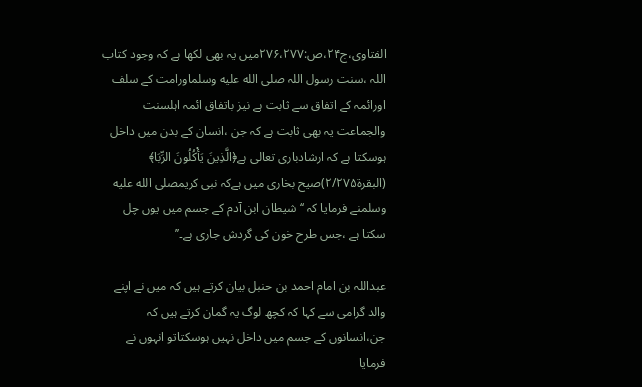الفتاوی،ج۲۴،ص:۲۷۶،۲۷۷میں یہ بھی لکھا ہے کہ وجود کتاب اللہ ،سنت رسول اللہ صلى الله عليه وسلماورامت کے سلف اورائمہ کے اتفاق سے ثابت ہے نیز باتفاق ائمہ اہلسنت والجماعت یہ بھی ثابت ہے کہ جن ،انسان کے بدن میں داخل ہوسکتا ہے کہ ارشادباری تعالی ہے﴿الَّذِينَ يَأْكُلُونَ الرِّ‌بَا﴾ (البقرۃ۲/۲۷۵)صیح بخاری میں ہےکہ نبی کریمصلى الله عليه وسلمنے فرمایا کہ ‘‘شیطان ابن آدم کے جسم میں یوں چل سکتا ہے ،جس طرح خون کی گردش جاری ہے۔’’

عبداللہ بن امام احمد بن حنبل بیان کرتے ہیں کہ میں نے اپنے والد گرامی سے کہا کہ کچھ لوگ یہ گمان کرتے ہیں کہ جن،انسانوں کے جسم میں داخل نہیں ہوسکتاتو انہوں نے فرمایا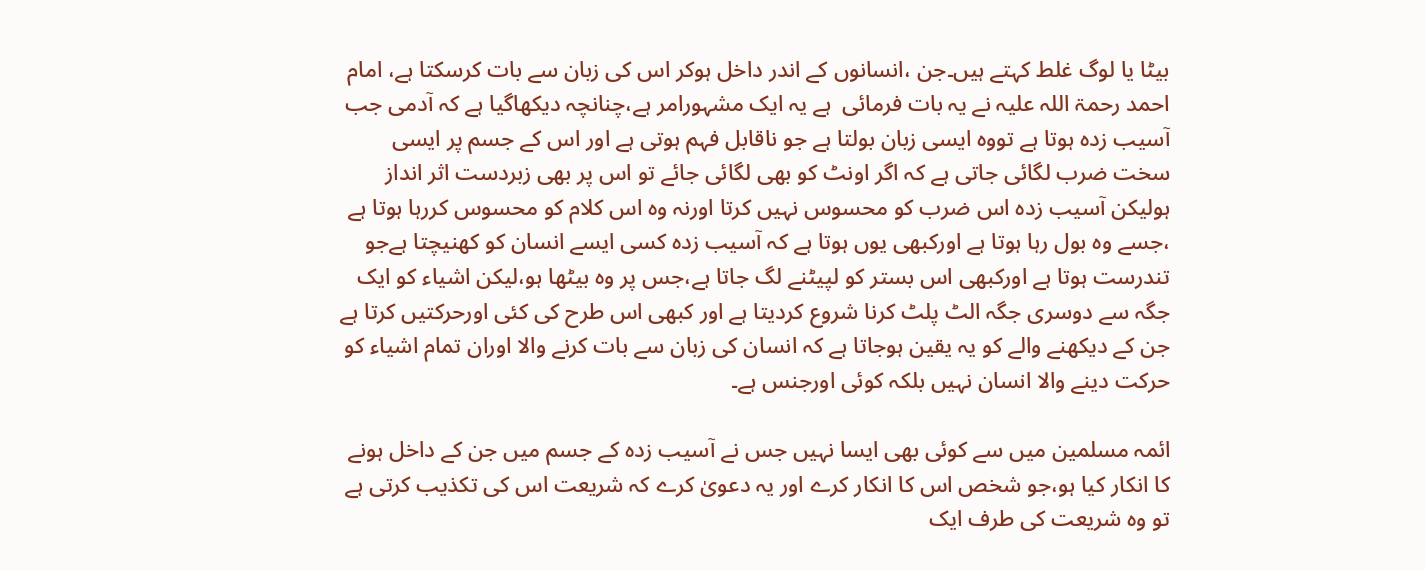بیٹا یا لوگ غلط کہتے ہیں۔جن ،انسانوں کے اندر داخل ہوکر اس کی زبان سے بات کرسکتا ہے، امام احمد رحمۃ اللہ علیہ نے یہ بات فرمائی  ہے یہ ایک مشہورامر ہے،چنانچہ دیکھاگیا ہے کہ آدمی جب آسیب زدہ ہوتا ہے تووہ ایسی زبان بولتا ہے جو ناقابل فہم ہوتی ہے اور اس کے جسم پر ایسی سخت ضرب لگائی جاتی ہے کہ اگر اونٹ کو بھی لگائی جائے تو اس پر بھی زبردست اثر انداز ہولیکن آسیب زدہ اس ضرب کو محسوس نہیں کرتا اورنہ وہ اس کلام کو محسوس کررہا ہوتا ہے ،جسے وہ بول رہا ہوتا ہے اورکبھی یوں ہوتا ہے کہ آسیب زدہ کسی ایسے انسان کو کھنیچتا ہےجو تندرست ہوتا ہے اورکبھی اس بستر کو لپیٹنے لگ جاتا ہے،جس پر وہ بیٹھا ہو،لیکن اشیاء کو ایک جگہ سے دوسری جگہ الٹ پلٹ کرنا شروع کردیتا ہے اور کبھی اس طرح کی کئی اورحرکتیں کرتا ہے جن کے دیکھنے والے کو یہ یقین ہوجاتا ہے کہ انسان کی زبان سے بات کرنے والا اوران تمام اشیاء کو حرکت دینے والا انسان نہیں بلکہ کوئی اورجنس ہے۔

ائمہ مسلمین میں سے کوئی بھی ایسا نہیں جس نے آسیب زدہ کے جسم میں جن کے داخل ہونے کا انکار کیا ہو،جو شخص اس کا انکار کرے اور یہ دعویٰ کرے کہ شریعت اس کی تکذیب کرتی ہے تو وہ شریعت کی طرف ایک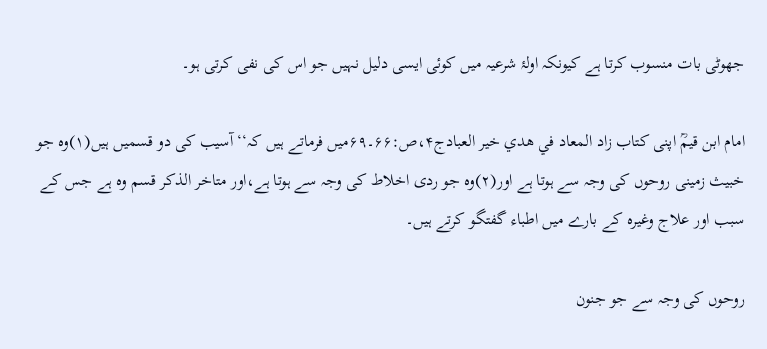جھوٹی بات منسوب کرتا ہے کیونکہ اولۂ شرعیہ میں کوئی ایسی دلیل نہیں جو اس کی نفی کرتی ہو۔

امام ابن قیمؒ اپنی کتاب زاد المعاد في هدي خير العبادج۴،ص:۶۶۔۶۹میں فرماتے ہیں کہ‘‘آسیب کی دو قسمیں ہیں(۱)وہ جو خبیث زمینی روحوں کی وجہ سے ہوتا ہے اور(۲)وہ جو ردی اخلاط کی وجہ سے ہوتا ہے،اور متاخر الذکر قسم وہ ہے جس کے سبب اور علاج وغیرہ کے بارے میں اطباء گفتگو کرتے ہیں۔

روحوں کی وجہ سے جو جنون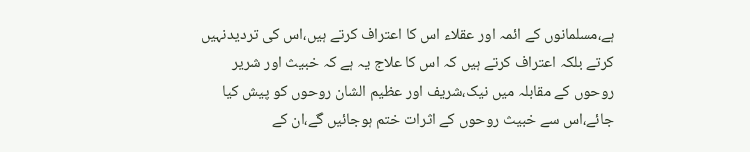ہے،مسلمانوں کے ائمہ اور عقلاء اس کا اعتراف کرتے ہیں،اس کی تردیدنہیں کرتے بلکہ اعتراف کرتے ہیں کہ اس کا علاج یہ ہے کہ خبیث اور شریر روحوں کے مقابلہ میں نیک،شریف اور عظیم الشان روحوں کو پیش کیا جائے،اس سے خبیث روحوں کے اثرات ختم ہوجائیں گے،ان کے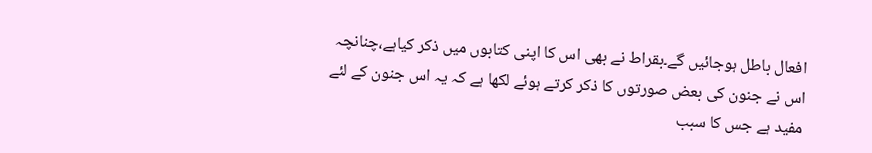افعال باطل ہوجائیں گے۔بقراط نے بھی اس کا اپنی کتابوں میں ذکر کیاہے،چنانچہ اس نے جنون کی بعض صورتوں کا ذکر کرتے ہوئے لکھا ہے کہ یہ اس جنون کے لئے مفید ہے جس کا سبب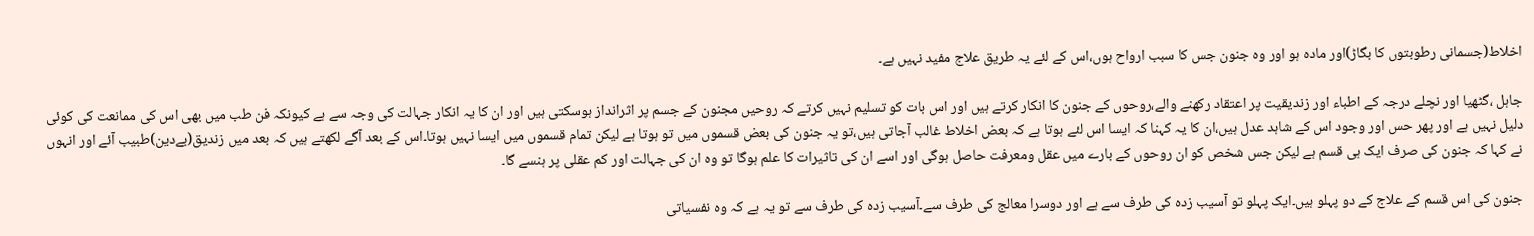اخلاط(جسمانی رطوبتوں کا بگاڑ)اور مادہ ہو اور وہ جنون جس کا سبب ارواح ہوں،اس کے لئے یہ طریق علاج مفید نہیں ہے۔

جاہل ،گٹھیا اور نچلے درجہ کے اطباء اور زندیقیت پر اعتقاد رکھنے والے،روحوں کے جنون کا انکار کرتے ہیں اور اس بات کو تسلیم نہیں کرتے کہ روحیں مجنون کے جسم پر اثرانداز ہوسکتی ہیں اور ان کا یہ انکار جہالت کی وجہ سے ہے کیونکہ فن طب میں بھی اس کی ممانعت کی کوئی دلیل نہیں ہے اور پھر حس اور وجود اس کے شاہد عدل ہیں،ان کا یہ کہنا کہ ایسا اس لئے ہوتا ہے کہ بعض اخلاط غالب آجاتی ہیں،تو یہ جنون کی بعض قسموں میں تو ہوتا ہے لیکن تمام قسموں میں ایسا نہیں ہوتا۔اس کے بعد آگے لکھتے ہیں کہ بعد میں زندیق(بےدین)طبیب آئے اور انہوں نے کہا کہ جنون کی صرف ایک ہی قسم ہے لیکن جس شخص کو ان روحوں کے بارے میں عقل ومعرفت حاصل ہوگی اور اسے ان کی تاثیرات کا علم ہوگا تو وہ ان کی جہالت اور کم عقلی پر ہنسے گا۔

جنون کی اس قسم کے علاج کے دو پہلو ہیں۔ایک پہلو تو آسیب زدہ کی طرف سے ہے اور دوسرا معالج کی طرف سے۔آسیب زدہ کی طرف سے تو یہ ہے کہ وہ نفسیاتی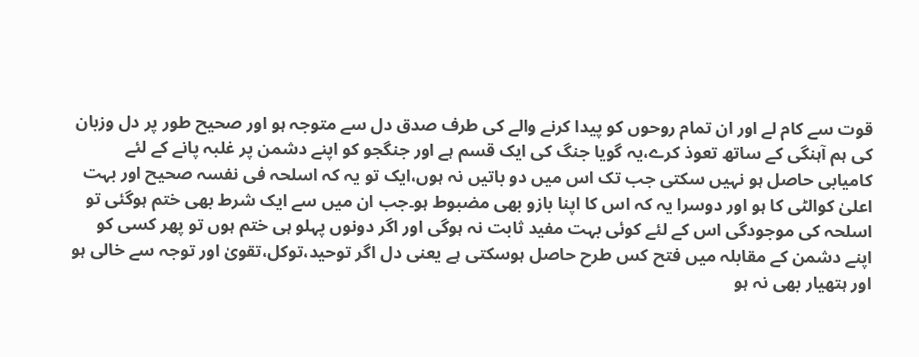قوت سے کام لے اور ان تمام روحوں کو پیدا کرنے والے کی طرف صدق دل سے متوجہ ہو اور صحیح طور پر دل وزبان کی ہم آہنگی کے ساتھ تعوذ کرے،یہ گویا جنگ کی ایک قسم ہے اور جنگجو کو اپنے دشمن پر غلبہ پانے کے لئے کامیابی حاصل ہو نہیں سکتی جب تک اس میں دو باتیں نہ ہوں،ایک تو یہ کہ اسلحہ فی نفسہ صحیح اور بہت اعلیٰ کوالٹی کا ہو اور دوسرا یہ کہ اس کا اپنا بازو بھی مضبوط ہو۔جب ان میں سے ایک شرط بھی ختم ہوگئی تو اسلحہ کی موجودگی اس کے لئے کوئی بہت مفید ثابت نہ ہوگی اور اگر دونوں پہلو ہی ختم ہوں تو پھر کسی کو اپنے دشمن کے مقابلہ میں فتح کس طرح حاصل ہوسکتی ہے یعنی دل اگر توحید،توکل،تقویٰ اور توجہ سے خالی ہو اور ہتھیار بھی نہ ہو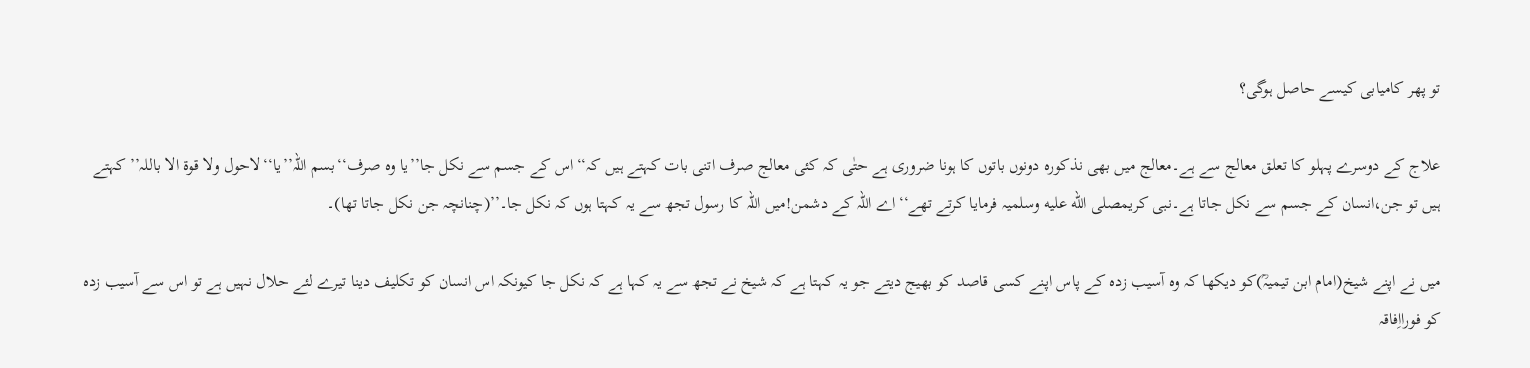تو پھر کامیابی کیسے حاصل ہوگی؟

علاج کے دوسرے پہلو کا تعلق معالج سے ہے۔معالج میں بھی نذکورہ دونوں باتوں کا ہونا ضروری ہے حتٰی کہ کئی معالج صرف اتنی بات کہتے ہیں کہ‘‘اس کے جسم سے نکل جا’’یا وہ صرف‘‘بسم اللہ’’یا‘‘لاحول ولا قوۃ الا باللہ’’کہتے ہیں تو جن،انسان کے جسم سے نکل جاتا ہے۔نبی کریمصلى الله عليه وسلمیہ فرمایا کرتے تھے‘‘اے اللہ کے دشمن!میں اللہ کا رسول تجھ سے یہ کہتا ہوں کہ نکل جا۔’’(چنانچہ جن نکل جاتا تھا)۔

میں نے اپنے شیخ(امام ابن تیمیہؒ)کو دیکھا کہ وہ آسیب زدہ کے پاس اپنے کسی قاصد کو بھیج دیتے جو یہ کہتا ہے کہ شیخ نے تجھ سے یہ کہا ہے کہ نکل جا کیونکہ اس انسان کو تکلیف دینا تیرے لئے حلال نہیں ہے تو اس سے آسیب زدہ کو فورااِفاقہ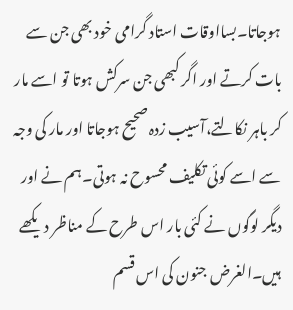ہوجاتا۔بسااوقات استاد گرامی خود بھی جن سے بات کرتے اور اگر کبھی جن سرکش ہوتا تو اسے مار کر باہر نکالتے،آسیب زدہ صحیح ہوجاتا اور مار کی وجہ سے اسے کوئی تکلیف محسوح نہ ہوتی۔ہم نے اور دیگر لوگوں نے کئی بار اس طرح کے مناظر دیکھے ہیں۔الغرض جنون کی اس قسم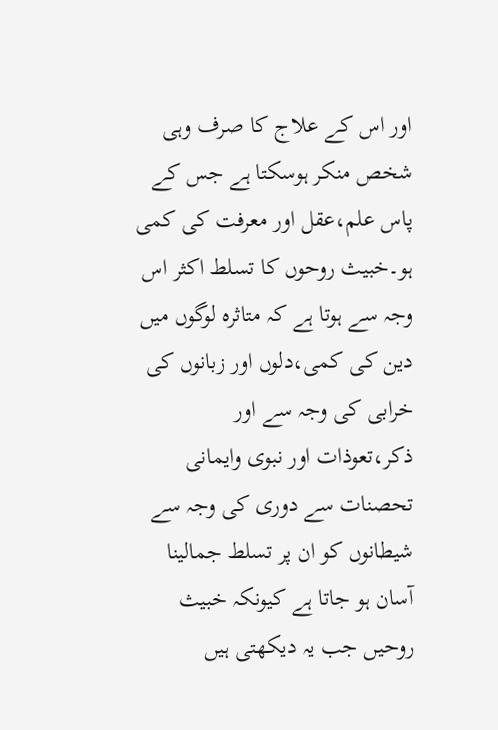اور اس کے علاج کا صرف وہی شخص منکر ہوسکتا ہے جس کے پاس علم،عقل اور معرفت کی کمی ہو۔خبیث روحوں کا تسلط اکثر اس وجہ سے ہوتا ہے کہ متاثرہ لوگوں میں دین کی کمی،دلوں اور زبانوں کی خرابی کی وجہ سے اور ذکر،تعوذات اور نبوی وایمانی تحصنات سے دوری کی وجہ سے شیطانوں کو ان پر تسلط جمالینا آسان ہو جاتا ہے کیونکہ خبیث روحیں جب یہ دیکھتی ہیں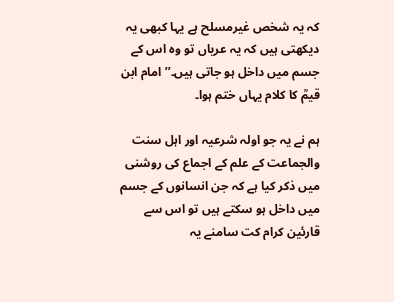کہ یہ شخص غیرمسلح ہے یہا کبھی یہ دیکھتی ہیں کہ یہ عریاں تو وہ اس کے جسم میں داخل ہو جاتی ہیں۔’’امام ابن قیمؒ کا کلام یہاں ختم ہوا۔

ہم نے یہ جو اولہ شرعیہ اور اہل سنت والجماعت کے علم کے اجماع کی روشنی میں ذکر کیا ہے کہ جن انسانوں کے جسم میں داخل ہو سکتے ہیں تو اس سے قارئین کرام کت سامنے یہ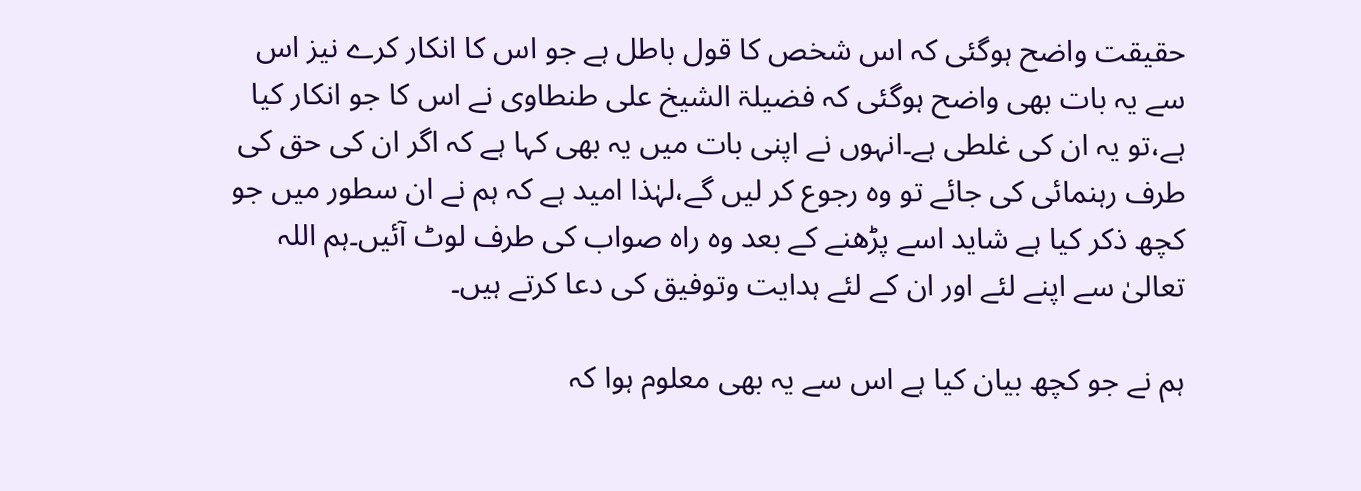حقیقت واضح ہوگئی کہ اس شخص کا قول باطل ہے جو اس کا انکار کرے نیز اس سے یہ بات بھی واضح ہوگئی کہ فضیلۃ الشیخ علی طنطاوی نے اس کا جو انکار کیا ہے،تو یہ ان کی غلطی ہے۔انہوں نے اپنی بات میں یہ بھی کہا ہے کہ اگر ان کی حق کی طرف رہنمائی کی جائے تو وہ رجوع کر لیں گے،لہٰذا امید ہے کہ ہم نے ان سطور میں جو کچھ ذکر کیا ہے شاید اسے پڑھنے کے بعد وہ راہ صواب کی طرف لوٹ آئیں۔ہم اللہ تعالیٰ سے اپنے لئے اور ان کے لئے ہدایت وتوفیق کی دعا کرتے ہیں۔

ہم نے جو کچھ بیان کیا ہے اس سے یہ بھی معلوم ہوا کہ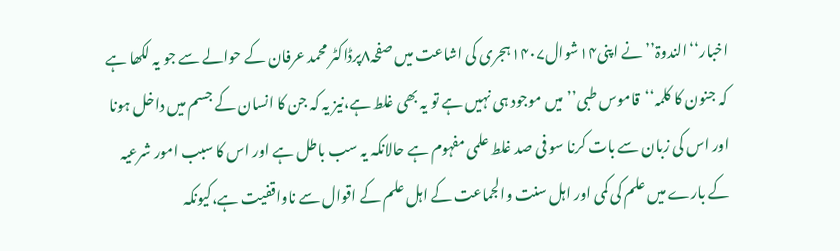اخبار‘‘الندوۃ’’نے اپنی۱۴شوال۱۴۰۷ہجری کی اشاعت میں صفحہ۸پرڈاکٹر محمد عرفان کے حوالے سے جو یہ لکھا ہے کہ جنون کا کلمہ‘‘قاموس طبی’’میں موجود ہی نہیں ہے تو یہ بھی غلط ہے،نیز یہ کہ جن کا انسان کے جسم میں داخل ہونا اور اس کی زبان سے بات کرنا سو فی صد غلط علمی مفہوم ہے حالانکہ یہ سب باطل ہے اور اس کا سبب امور شرعیہ کے بارے میں علم کی کمی اور اہل سنت والجماعت کے اہل علم کے اقوال سے ناواقفیت ہے،کیونکہ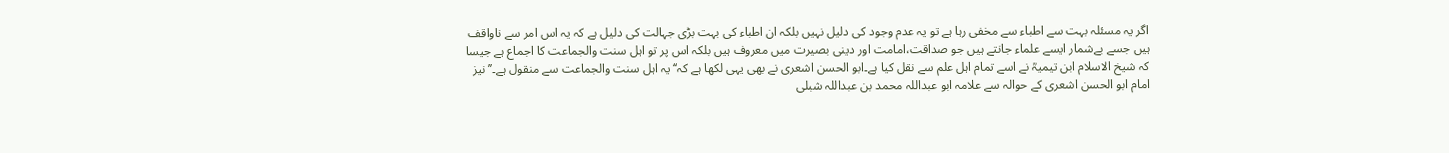اگر یہ مسئلہ بہت سے اطباء سے مخفی رہا ہے تو یہ عدم وجود کی دلیل نہیں بلکہ ان اطباء کی بہت بڑی جہالت کی دلیل ہے کہ یہ اس امر سے ناواقف ہیں جسے بےشمار ایسے علماء جانتے ہیں جو صداقت،امامت اور دینی بصیرت میں معروف ہیں بلکہ اس پر تو اہل سنت والجماعت کا اجماع ہے جیسا کہ شیخ الاسلام ابن تیمیہؒ نے اسے تمام اہل علم سے نقل کیا ہے۔ابو الحسن اشعری نے بھی یہی لکھا ہے کہ‘‘یہ اہل سنت والجماعت سے منقول ہے۔’’نیز امام ابو الحسن اشعری کے حوالہ سے علامہ ابو عبداللہ محمد بن عبداللہ شبلی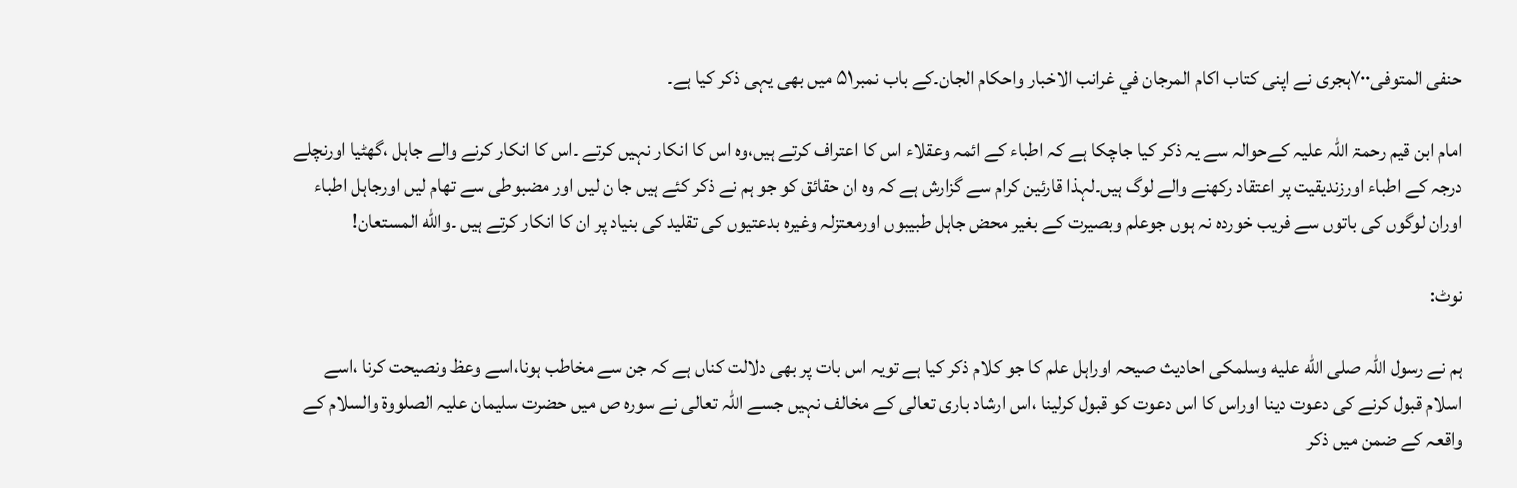حنفی المتوفی۷۰۰ہجری نے اپنی کتاب اكام المرجان في غرانب الاخبار واحكام الجان۔کے باب نمبر۵۱ میں بھی یہی ذکر کیا ہے۔

امام ابن قیم رحمۃ اللہ علیہ کےحوالہ سے یہ ذکر کیا جاچکا ہے کہ اطباء کے ائمہ وعقلاء اس کا اعتراف کرتے ہیں،وہ اس کا انکار نہیں کرتے ۔اس کا انکار کرنے والے جاہل ،گھٹیا اورنچلے درجہ کے اطباء اورزندیقیت پر اعتقاد رکھنے والے لوگ ہیں۔لہذا قارئین کرام سے گزارش ہے کہ وہ ان حقائق کو جو ہم نے ذکر کئے ہیں جا ن لیں اور مضبوطی سے تھام لیں اورجاہل اطباء اوران لوگوں کی باتوں سے فریب خوردہ نہ ہوں جوعلم وبصیرت کے بغیر محض جاہل طبیبوں اورمعتزلہ وغیرہ بدعتیوں کی تقلید کی بنیاد پر ان کا انکار کرتے ہیں ۔والله المستعان!

نوٹ:

ہم نے رسول اللہ صلى الله عليه وسلمکی احادیث صیحہ اوراہل علم کا جو کلام ذکر کیا ہے تویہ اس بات پر بھی دلالت کناں ہے کہ جن سے مخاطب ہونا،اسے وعظ ونصیحت کرنا ،اسے اسلام قبول کرنے کی دعوت دینا اوراس کا اس دعوت کو قبول کرلینا ،اس ارشاد باری تعالی کے مخالف نہیں جسے اللہ تعالی نے سورہ ص میں حضرت سلیمان علیہ الصلووۃ والسلام کے واقعہ کے ضمن میں ذکر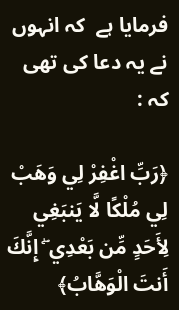فرمایا ہے  کہ انہوں نے یہ دعا کی تھی کہ :

﴿رَ‌بِّ اغْفِرْ‌ لِي وَهَبْ لِي مُلْكًا لَّا يَنبَغِي لِأَحَدٍ مِّن بَعْدِي ۖ إِنَّكَ أَنتَ الْوَهَّابُ﴾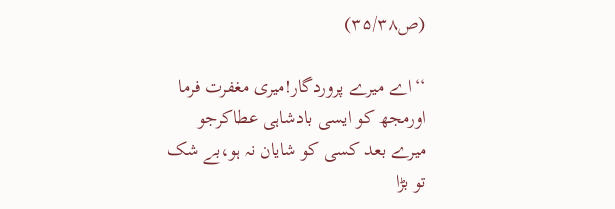(ص۳۵/۳۸)

‘‘اے میرے پروردگار!میری مغفرت فرما اورمجھ کو ایسی بادشاہی عطاکرجو میرے بعد کسی کو شایان نہ ہو،بے شک تو بڑا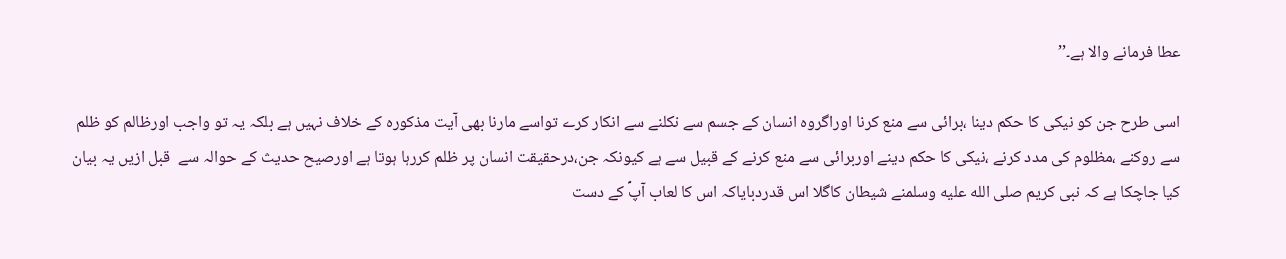عطا فرمانے والا ہے۔’’

اسی طرح جن کو نیکی کا حکم دینا ،برائی سے منع کرنا اوراگروہ انسان کے جسم سے نکلنے سے انکار کرے تواسے مارنا بھی آیت مذکورہ کے خلاف نہیں ہے بلکہ یہ تو واجب اورظالم کو ظلم سے روکنے ،مظلوم کی مدد کرنے ،نیکی کا حکم دینے اوربرائی سے منع کرنے کے قبیل سے ہے کیونکہ جن،درحقیقت انسان پر ظلم کررہا ہوتا ہے اورصیح حدیث کے حوالہ سے  قبل ازیں یہ بیان کیا جاچکا ہے کہ نبی کریم صلى الله عليه وسلمنے شیطان کاگلا اس قدردبایاکہ اس کا لعاب آپؐ کے دست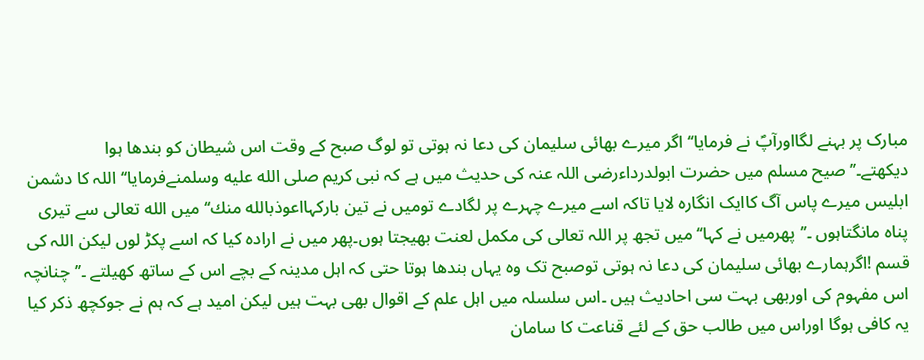مبارک پر بہنے لگااورآپؐ نے فرمایا‘‘اگر میرے بھائی سلیمان کی دعا نہ ہوتی تو لوگ صبح کے وقت اس شیطان کو بندھا ہوا دیکھتے۔’’صیح مسلم میں حضرت ابولدرداءرضی اللہ عنہ کی حدیث میں ہے کہ نبی کریم صلى الله عليه وسلمنےفرمایا‘‘اللہ کا دشمن ابلیس میرے پاس آگ کاایک انگارہ لایا تاکہ اسے میرے چہرے پر لگادے تومیں نے تین بارکہااعوذبالله منك‘‘ميں الله تعالی سے تیری پناہ مانگتاہوں ۔’’پھرمیں نے کہا‘‘میں تجھ پر اللہ تعالی کی مکمل لعنت بھیجتا ہوں۔پھر میں نے ارادہ کیا کہ اسے پکڑ لوں لیکن اللہ کی قسم !اگرہمارے بھائی سلیمان کی دعا نہ ہوتی توصبح تک وہ یہاں بندھا ہوتا حتی کہ اہل مدینہ کے بچے اس کے ساتھ کھیلتے ۔’’چنانچہ اس مفہوم کی اوربھی بہت سی احادیث ہیں ۔اس سلسلہ میں اہل علم کے اقوال بھی بہت ہیں لیکن امید ہے کہ ہم نے جوکچھ ذکر کیا یہ کافی ہوگا اوراس میں طالب حق کے لئے قناعت کا سامان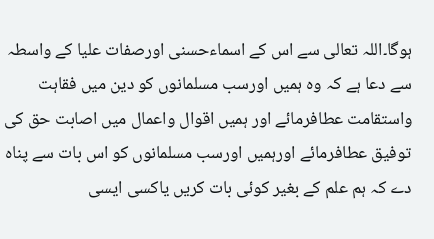ہوگا۔اللہ تعالی سے اس کے اسماءحسنی اورصفات علیا کے واسطہ سے دعا ہے کہ وہ ہمیں اورسب مسلمانوں کو دین میں فقاہت واستقامت عطافرمائے اور ہمیں اقوال واعمال میں اصابت حق کی توفیق عطافرمائے اورہمیں اورسب مسلمانوں کو اس بات سے پناہ دے کہ ہم علم کے بغیر کوئی بات کریں یاکسی ایسی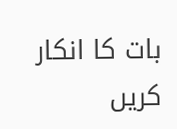بات کا انکار کریں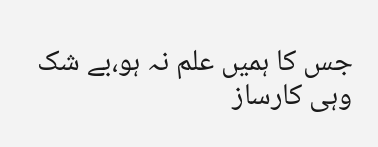جس کا ہمیں علم نہ ہو،بے شک وہی کارساز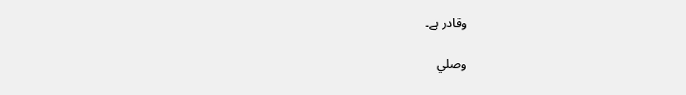وقادر ہے۔

وصلي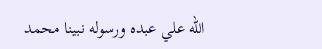الله علي عبده ورسوله نبينا محمد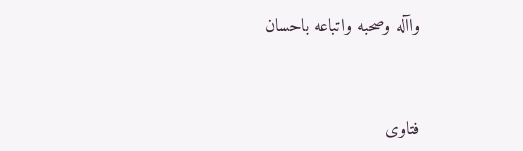واآله وصحبه واتباعه باحسان



فتاوی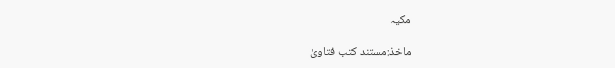مکیہ

ماخذ:مستند کتب فتاویٰ